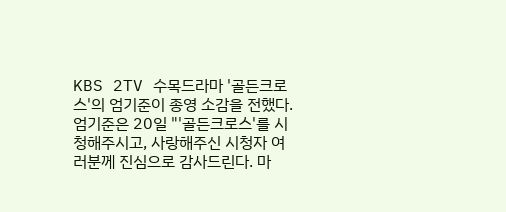KBS 2TV 수목드라마 '골든크로스'의 엄기준이 종영 소감을 전했다.
엄기준은 20일 "'골든크로스'를 시청해주시고, 사랑해주신 시청자 여러분께 진심으로 감사드린다. 마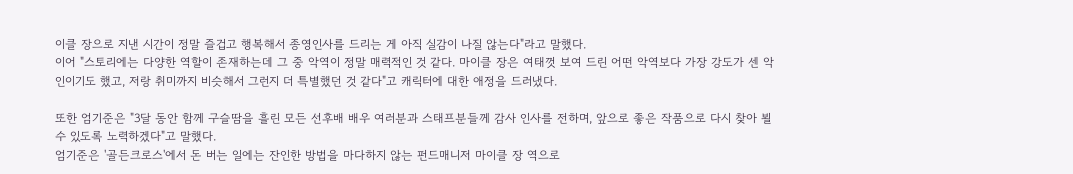이클 장으로 지낸 시간이 정말 즐겁고 행복해서 종영인사를 드리는 게 아직 실감이 나질 않는다"라고 말했다.
이어 "스토리에는 다양한 역할이 존재하는데 그 중 악역이 정말 매력적인 것 같다. 마이클 장은 여태껏 보여 드린 어떤 악역보다 가장 강도가 센 악인이기도 했고, 저랑 취미까지 비슷해서 그런지 더 특별했던 것 같다"고 캐릭터에 대한 애정을 드러냈다.

또한 엄기준은 "3달 동안 함께 구슬땀을 흘린 모든 선후배 배우 여러분과 스태프분들께 감사 인사를 전하며, 앞으로 좋은 작품으로 다시 찾아 뵐 수 있도록 노력하겠다"고 말했다.
엄기준은 '골든크로스'에서 돈 버는 일에는 잔인한 방법을 마다하지 않는 펀드매니저 마이클 장 역으로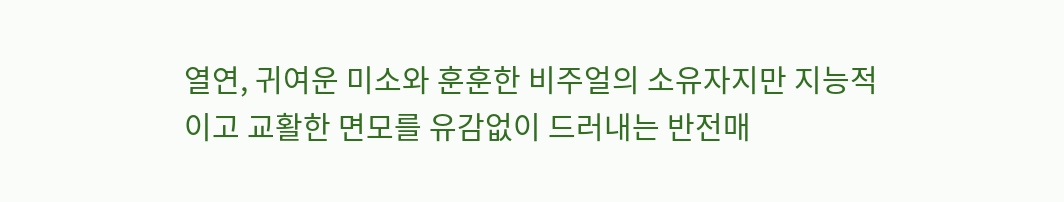열연, 귀여운 미소와 훈훈한 비주얼의 소유자지만 지능적이고 교활한 면모를 유감없이 드러내는 반전매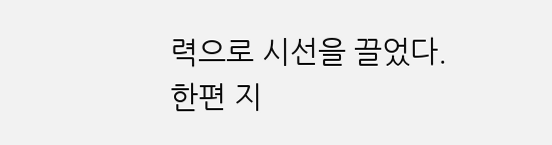력으로 시선을 끌었다.
한편 지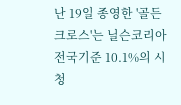난 19일 종영한 '골든크로스'는 닐슨코리아 전국기준 10.1%의 시청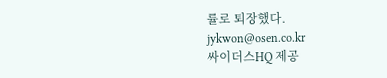률로 퇴장했다.
jykwon@osen.co.kr
싸이더스HQ 제공